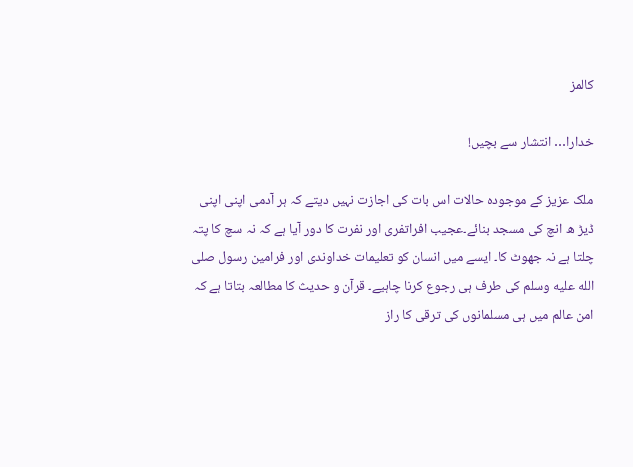کالمز

خدارا… انتشار سے بچیں!

ملک عزیز کے موجودہ حالات اس بات کی اجازت نہیں دیتے کہ ہر آدمی اپنی اپنی ڈیڑ ھ انچ کی مسجد بنائے۔عجیب افراتفری اور نفرت کا دور آیا ہے کہ نہ سچ کا پتہ چلتا ہے نہ جھوٹ کا۔ ایسے میں انسان کو تعلیمات خداوندی اور فرامین رسول صلى الله عليه وسلم کی طرف ہی رجوع کرنا چاہیے۔ قرآن و حدیث کا مطالعہ بتاتا ہے کہ امن عالم میں ہی مسلمانوں کی ترقی کا راز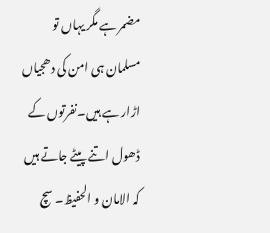مضمر ہے مگر یہاں تو مسلمان ہی امن کی دھجیاں اڑار ہے ہیں۔نفرتوں کے ڈھول اتنے پیٹے جاتے ہیں کہ الامان و الحفیظ۔ سچ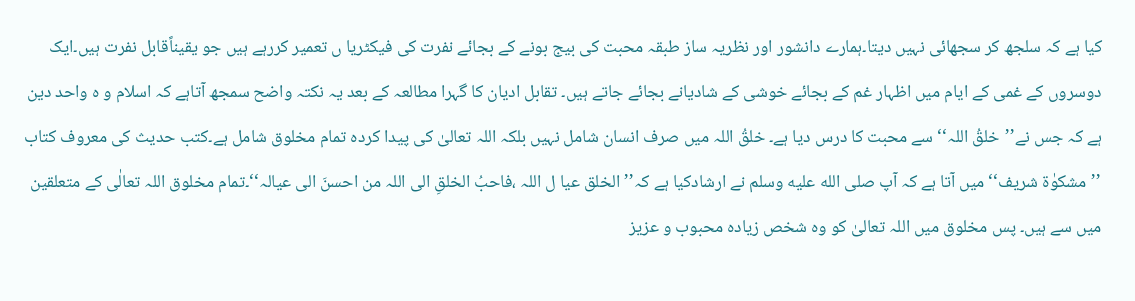کیا ہے کہ سلجھ کر سجھائی نہیں دیتا۔ہمارے دانشور اور نظریہ ساز طبقہ محبت کی بیج بونے کے بجائے نفرت کی فیکٹریا ں تعمیر کررہے ہیں جو یقیناًقابل نفرت ہیں۔ایک دوسروں کے غمی کے ایام میں اظہار غم کے بجائے خوشی کے شادیانے بجائے جاتے ہیں۔ تقابل ادیان کا گہرا مطالعہ کے بعد یہ نکتہ واضح سمجھ آتاہے کہ اسلام و ہ واحد دین ہے کہ جس نے’’خلقُ اللہ‘‘ سے محبت کا درس دیا ہے۔ خلقُ اللہ میں صرف انسان شامل نہیں بلکہ اللہ تعالیٰ کی پیدا کردہ تمام مخلوق شامل ہے۔کتب حدیث کی معروف کتاب ’’مشکوٰۃ شریف‘‘ میں آتا ہے کہ آپ صلى الله عليه وسلم نے ارشادکیا ہے کہ’’الخلق عیا ل اللہ ،فاحبُ الخلقِ الی اللہ من احسنَ الی عیالہ‘‘۔تمام مخلوق اللہ تعالٰی کے متعلقین میں سے ہیں۔ پس مخلوق میں اللہ تعالیٰ کو وہ شخص زیادہ محبوب و عزیز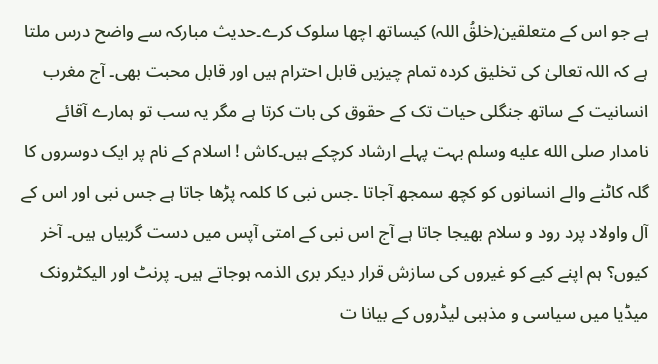ہے جو اس کے متعلقین(خلقُ اللہ) کیساتھ اچھا سلوک کرے۔حدیث مبارکہ سے واضح درس ملتا ہے کہ اللہ تعالیٰ کی تخلیق کردہ تمام چیزیں قابل احترام ہیں اور قابل محبت بھی۔ آج مغرب انسانیت کے ساتھ جنگلی حیات تک کے حقوق کی بات کرتا ہے مگر یہ سب تو ہمارے آقائے نامدار صلى الله عليه وسلم بہت پہلے ارشاد کرچکے ہیں۔کاش ! اسلام کے نام پر ایک دوسروں کا گلہ کاٹنے والے انسانوں کو کچھ سمجھ آجاتا ۔جس نبی کا کلمہ پڑھا جاتا ہے جس نبی اور اس کے آل واولاد پرد رود و سلام بھیجا جاتا ہے آج اس نبی کے امتی آپس میں دست گربیاں ہیں۔ آخر کیوں؟ ہم اپنے کیے کو غیروں کی سازش قرار دیکر بری الذمہ ہوجاتے ہیں۔ پرنٹ اور الیکٹرونک میڈیا میں سیاسی و مذہبی لیڈروں کے بیانا ت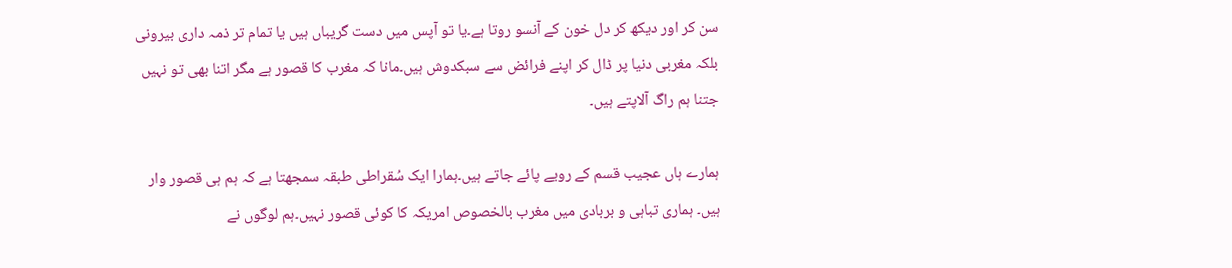سن کر اور دیکھ کر دل خون کے آنسو روتا ہے۔یا تو آپس میں دست گریباں ہیں یا تمام تر ذمہ داری بیرونی بلکہ مغربی دنیا پر ڈال کر اپنے فرائض سے سبکدوش ہیں۔مانا کہ مغرب کا قصور ہے مگر اتنا بھی تو نہیں جتنا ہم راگ آلاپتے ہیں۔

ہمارے ہاں عجیب قسم کے رویے پائے جاتے ہیں۔ہمارا ایک سُقراطی طبقہ سمجھتا ہے کہ ہم ہی قصور وار ہیں۔ ہماری تباہی و بربادی میں مغرب بالخصوص امریکہ کا کوئی قصور نہیں۔ہم لوگوں نے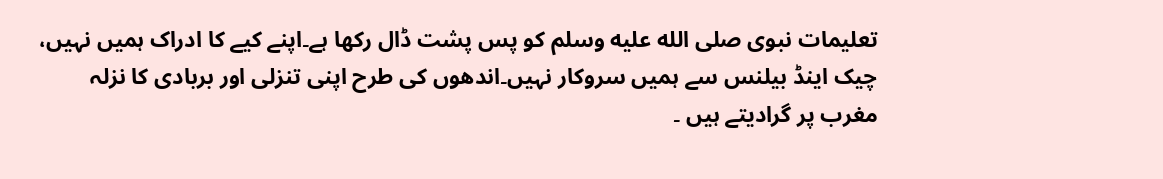تعلیمات نبوی صلى الله عليه وسلم کو پس پشت ڈال رکھا ہے۔اپنے کیے کا ادراک ہمیں نہیں، چیک اینڈ بیلنس سے ہمیں سروکار نہیں۔اندھوں کی طرح اپنی تنزلی اور بربادی کا نزلہ مغرب پر گرادیتے ہیں ۔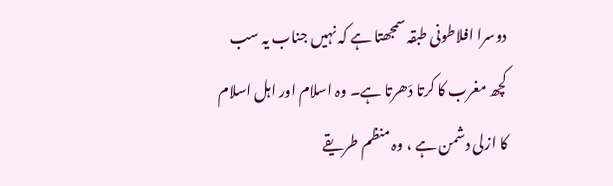دوسرا افلاطونی طبقہ سمجھتا ہے کہ نہیں جناب یہ سب کچھ مغرب کا کرتا دَھرتا ہے۔ وہ اسلام اور اہل اسلام کا ازلی دشمن ہے ، وہ منظم طریقے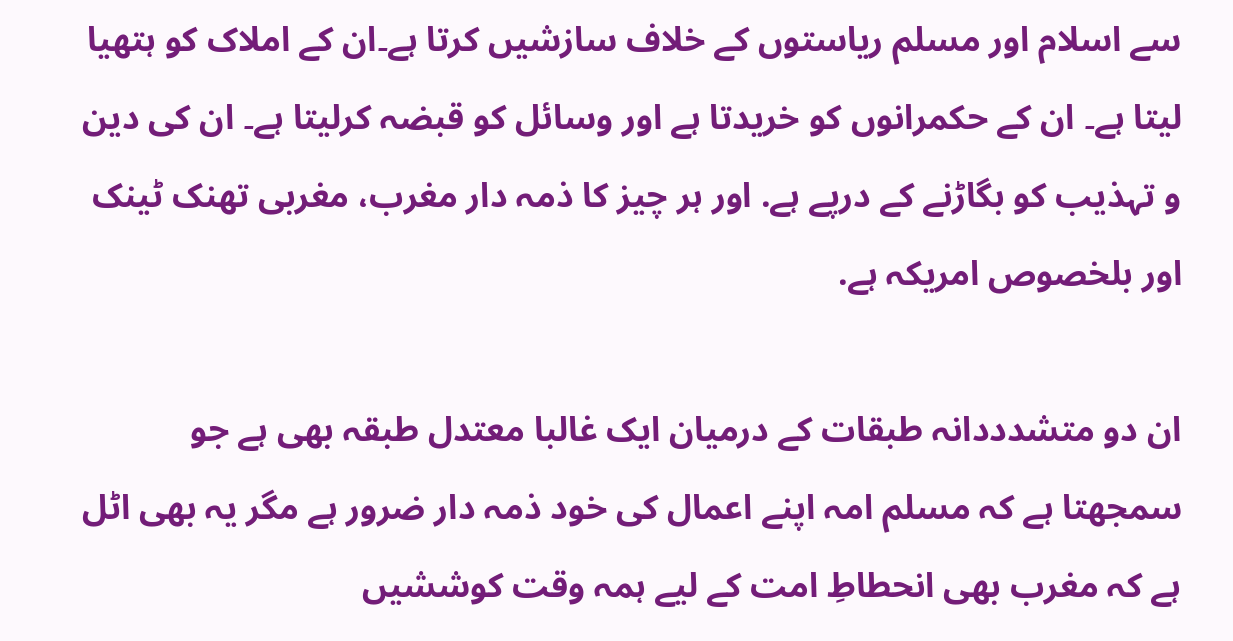سے اسلام اور مسلم ریاستوں کے خلاف سازشیں کرتا ہے۔ان کے املاک کو ہتھیا لیتا ہے۔ ان کے حکمرانوں کو خریدتا ہے اور وسائل کو قبضہ کرلیتا ہے۔ ان کی دین و تہذیب کو بگاڑنے کے درپے ہے. اور ہر چیز کا ذمہ دار مغرب، مغربی تھنک ٹینک اور بلخصوص امریکہ ہے.

ان دو متشدددانہ طبقات کے درمیان ایک غالبا معتدل طبقہ بھی ہے جو سمجھتا ہے کہ مسلم امہ اپنے اعمال کی خود ذمہ دار ضرور ہے مگر یہ بھی اٹل ہے کہ مغرب بھی انحطاطِ امت کے لیے ہمہ وقت کوششیں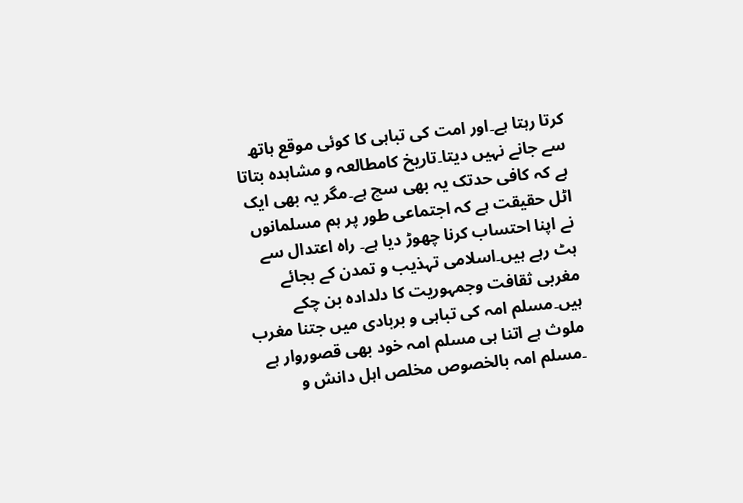کرتا رہتا ہے۔اور امت کی تباہی کا کوئی موقع ہاتھ سے جانے نہیں دیتا۔تاریخ کامطالعہ و مشاہدہ بتاتا ہے کہ کافی حدتک یہ بھی سچ ہے۔مگر یہ بھی ایک اٹل حقیقت ہے کہ اجتماعی طور پر ہم مسلمانوں نے اپنا احتساب کرنا چھوڑ دیا ہے۔ راہ اعتدال سے ہٹ رہے ہیں۔اسلامی تہذیب و تمدن کے بجائے مغربی ثقافت وجمہوریت کا دلدادہ بن چکے ہیں۔مسلم امہ کی تباہی و بربادی میں جتنا مغرب ملوث ہے اتنا ہی مسلم امہ خود بھی قصوروار ہے ۔مسلم امہ بالخصوص مخلص اہل دانش و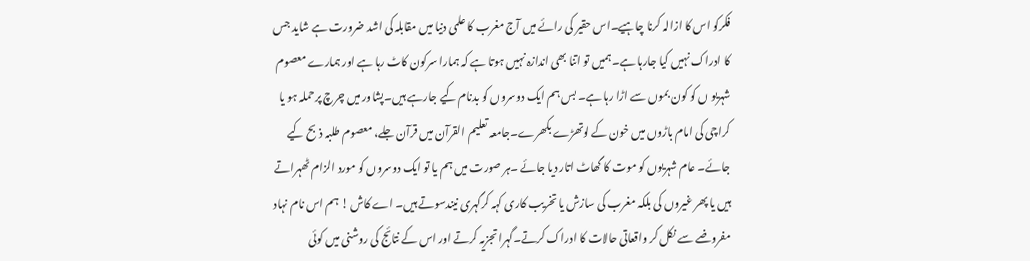فکرکو اس کا ازالہ کرنا چاہیے۔اس حقیر کی رائے میں آج مغرب کا علمی دنیا میں مقابلہ کی اشد ضرورت ہے شاید جس کا ادراک نہیں کیا جارہا ہے۔ہمیں تو اتنا بھی اندازہ نہیں ہوتا ہے کہ ہمارا سرکون کاٹ رہا ہے اور ہمارے معصوم شہریو ں کو کون بموں سے اڑا رہا ہے۔ بس ہم ایک دوسروں کو بدنام کیے جارہے ہیں۔پشاور میں چرچ پرحملہ ہو یا کراچی کی امام باڑوں میں خون کے لوتھڑے بکھرے۔جامعہ تعلیم القرآن میں قرآن جلے، معصوم طلبہ ذبح کیے جائے۔ عام شہریوں کو موت کا گھاٹ اتار دیا جائے ۔ہر صورت میں ہم یا تو ایک دوسروں کو مورد الزام ٹھہراتے ہیں یا پھر غیروں کی بلکہ مغرب کی سازش یا تخریب کاری کہہ کرگہری نیندسوتے ہیں۔ اے کاش ! ہم اس نام نہاد مفروضے سے نکل کر واقعاتی حالات کا ادراک کرتے۔گہرا تجزیہ کرتے اور اس کے نتائج کی روشنی میں کوئی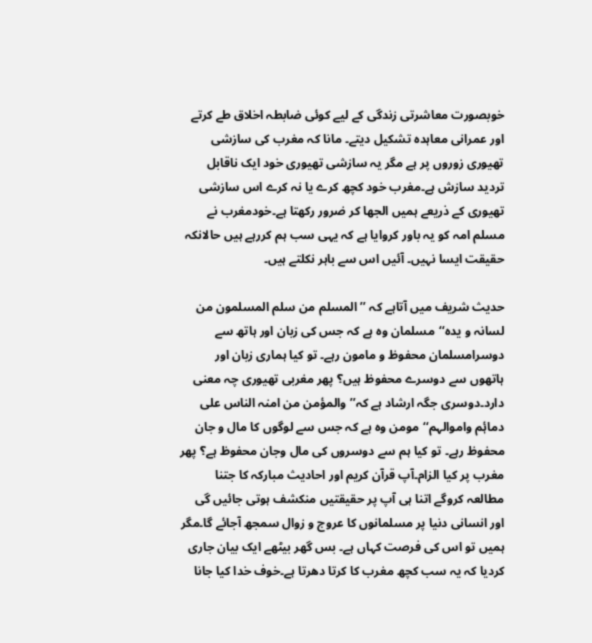خوبصورت معاشرتی زندگی کے لیے کوئی ضابطہ اخلاق طے کرتے اور عمرانی معاہدہ تشکیل دیتے۔ مانا کہ مغرب کی سازشی تھیوری زوروں پر ہے مگر یہ سازشی تھیوری خود ایک ناقابل تردید سازش ہے۔مغرب خود کچھ کرے یا نہ کرے اس سازشی تھیوری کے ذریعے ہمیں الجھا کر ضرور رکھتا ہے۔خودمغرب نے مسلم امہ کو یہ باور کروایا ہے کہ یہی سب ہم کررہے ہیں حالانکہ حقیقت ایسا نہیں۔ آئیں اس سے باہر نکلتے ہیں۔

حدیث شریف میں آتاہے کہ ’’ المسلم من سلم المسلمون من لسانہ و یدہ‘‘مسلمان وہ ہے کہ جس کی زبان اور ہاتھ سے دوسرامسلمان محفوظ و مامون رہے۔ تو کیا ہماری زبان اور ہاتھوں سے دوسرے محفوظ ہیں؟ پھر مغربی تھیوری چہ معنی دارد۔دوسری جگہ ارشاد ہے کہ’’ والمؤمن من امنہ الناس علی دماۂم واموالہم‘‘ مومن وہ ہے کہ جس سے لوگوں کا مال و جان محفوظ رہے۔ تو کیا ہم سے دوسروں کی مال وجان محفوظ ہے؟ پھر مغرب پر کیا الزام۔آپ قرآن کریم اور احادیث مبارکہ کا جتنا مطالعہ کروگے اتنا ہی آپ پر حقیقتیں منکشف ہوتی جائیں گی اور انسانی دنیا پر مسلمانوں کا عروج و زوال سمجھ آجائے گا۔مگر ہمیں تو اس کی فرصت کہاں ہے۔ بس گھر بیٹھے ایک بیان جاری کردیا کہ یہ سب کچھ مغرب کا کرتا دھرتا ہے۔خوف خدا کیا جانا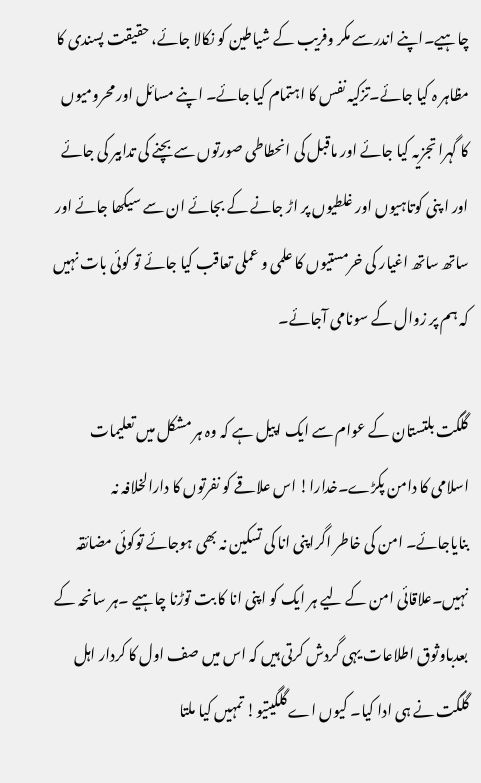چاہیے۔اپنے اندرسے مکر وفریب کے شیاطین کو نکالا جائے، حقیقت پسندی کا مظاہر ہ کیا جائے۔تزکیہ نفس کا اہتمام کیا جائے۔ اپنے مسائل اور محرومیوں کا گہرا تجزیہ کیا جائے اور ماقبل کی انحطاطی صورتوں سے بچنے کی تدابیر کی جائے اور ا پنی کوتاہیوں اور غلطیوں پر اڑ جانے کے بجائے ان سے سیکھا جائے اور ساتھ ساتھ اغیار کی خرمستیوں کا علمی و عملی تعاقب کیا جائے تو کوئی بات نہیں کہ ہم پر زوال کے سونامی آجائے۔

گلگت بلتستان کے عوام سے ایک اپیل ہے کہ وہ ہر مشکل میں تعلیمات اسلامی کا دامن پکڑے۔خدارا! اس علاقے کو نفرتوں کا دارالخلافہ نہ بنایاجائے۔ امن کی خاطر اگراپنی انا کی تسکین نہ بھی ہوجائے توکوئی مضائقہ نہیں۔علاقائی امن کے لیے ہر ایک کو اپنی انا کا بت توڑنا چاہیے ۔ہر سانحہ کے بعدباوثوق اطلاعات یہی گردش کرتی ہیں کہ اس میں صف اول کا کردار اہل گلگت نے ہی ادا کیا۔ کیوں اے گلگیتیو! تمہیں کیا ملتا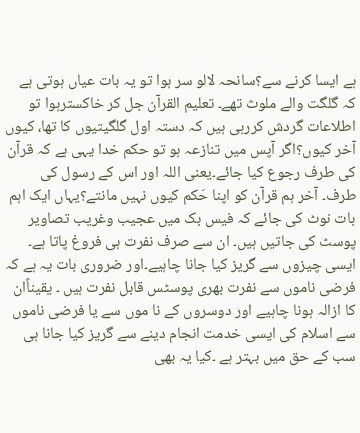ہے ایسا کرنے سے؟سانحہ لالو سر ہوا تو یہ بات عیاں ہوتی ہے کہ گلگت والے ملوث تھے۔ تعلیم القرآن جل کر خاکسترہوا تو اطلاعات گردش کررہی ہیں کہ دستہ اول گلگیتیوں کا تھا، کیوں آخر کیوں؟اگر آپس میں تنازعہ ہو تو حکم خدا یہی ہے کہ قرآن کی طرف رجوع کیا جائے۔یعنی اللہ اور اس کے رسول کی طرف۔ آخر ہم قرآن کو اپنا حَکم کیوں نہیں مانتے؟یہاں ایک اہم بات نوٹ کی جائے کہ فیس بک میں عجیب وغریب تصاویر پوسٹ کی جاتیں ہیں۔ ان سے صرف نفرت ہی فروغ پاتا ہے۔ ایسی چیزوں سے گریز کیا جانا چاہیے۔اور ضروری بات یہ ہے کہ فرضی ناموں سے نفرت بھری پوسٹس قابل نفرت ہیں ۔ یقیناًان کا ازالہ ہونا چاہیے اور دوسروں کے نا موں سے یا فرضی ناموں سے اسلام کی ایسی خدمت انجام دینے سے گریز کیا جانا ہی سب کے حق میں بہتر ہے ۔کیا یہ بھی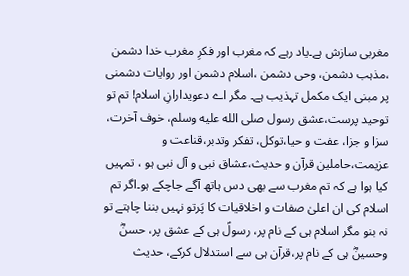مغربی سازش ہے۔یاد رہے کہ مغرب اور فکرِ مغرب خدا دشمن ،مذہب دشمن، وحی دشمن ،اسلام دشمن اور روایات دشمنی پر مبنی ایک مکمل تہذیب ہے۔ مگر اے دعویدارانِ اسلام! تم تو توحید پرست،عشق رسول صلى الله عليه وسلم، خوف آخرت، سزا و جزا، عفت و حیا،توکل، تفکر وتدبر،قناعت و عزیمت،حاملین قرآن و حدیث،عشاق نبی و آل نبی ہو ، تمہیں کیا ہوا ہے کہ تم مغرب سے بھی دس ہاتھ آگے جاچکے ہو۔اگر تم اسلام کی ان اعلیٰ صفات و اخلاقیات کا پَرتو نہیں بننا چاہتے تو نہ بنو مگر اسلام ہی کے نام پر، رسولؑ ہی کے عشق پر، حسنؓ وحسینؓ ہی کے نام پر،قرآن ہی سے استدلال کرکے، حدیث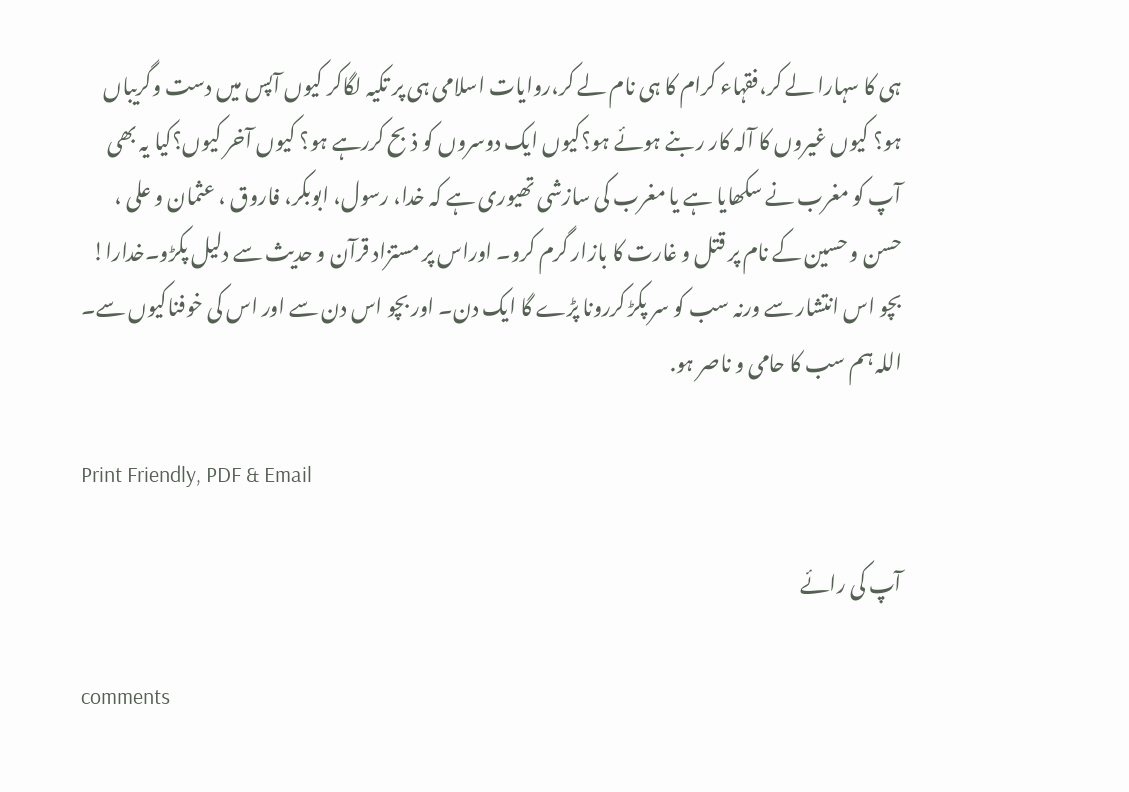ہی کا سہارا لے کر،فقہاء کرام کا ہی نام لے کر،روایات اسلامی ہی پر تکیہ لگاکر کیوں آپس میں دست وگریباں ہو؟ کیوں غیروں کا آلہ کار ر بنے ہوئے ہو؟کیوں ایک دوسروں کو ذبح کررہے ہو؟ کیوں آخر کیوں؟کیا یہ بھی آپ کو مغرب نے سکھایا ہے یا مغرب کی سازشی تھیوری ہے کہ خدا، رسول، ابوبکر، فاروق ، عثمان و علی ، حسن و حسین کے نام پر قتل و غارت کا بازار گرم کرو۔ اوراس پر مستزاد قرآن و حدیث سے دلیل پکڑو۔خدارا! بچو اس انتشار سے ورنہ سب کو سر پکڑ کررونا پڑے گا ایک دن۔ اور بچو اس دن سے اور اس کی خوفناکیوں سے۔ اللہ ہم سب کا حامی و ناصر ہو.

Print Friendly, PDF & Email

آپ کی رائے

comments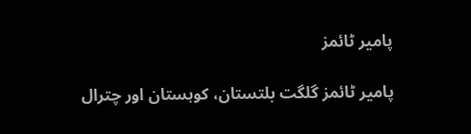پامیر ٹائمز

پامیر ٹائمز گلگت بلتستان، کوہستان اور چترال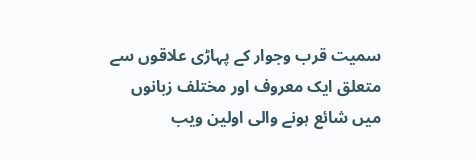سمیت قرب وجوار کے پہاڑی علاقوں سے متعلق ایک معروف اور مختلف زبانوں میں شائع ہونے والی اولین ویب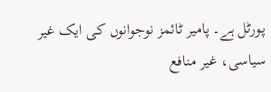پورٹل ہے۔ پامیر ٹائمز نوجوانوں کی ایک غیر سیاسی، غیر منافع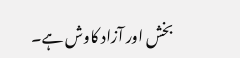بخش اور آزاد کاوش ہے۔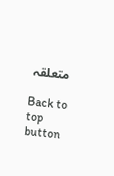متعلقہ

Back to top button